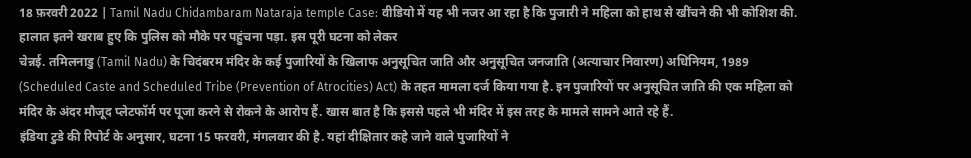18 फ़रवरी 2022 | Tamil Nadu Chidambaram Nataraja temple Case: वीडियो में यह भी नजर आ रहा है कि पुजारी ने महिला को हाथ से खींचने की भी कोशिश की. हालात इतने खराब हुए कि पुलिस को मौके पर पहुंचना पड़ा. इस पूरी घटना को लेकर
चेन्नई. तमिलनाडु (Tamil Nadu) के चिदंबरम मंदिर के कई पुजारियों के खिलाफ अनुसूचित जाति और अनुसूचित जनजाति (अत्याचार निवारण) अधिनियम, 1989 (Scheduled Caste and Scheduled Tribe (Prevention of Atrocities) Act) के तहत मामला दर्ज किया गया है. इन पुजारियों पर अनुसूचित जाति की एक महिला को मंदिर के अंदर मौजूद प्लेटफॉर्म पर पूजा करने से रोकने के आरोप हैं. खास बात है कि इससे पहले भी मंदिर में इस तरह के मामले सामने आते रहे हैं.
इंडिया टुडे की रिपोर्ट के अनुसार, घटना 15 फरवरी, मंगलवार की है. यहां दीक्षितार कहे जाने वाले पुजारियों ने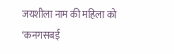जयशीला नाम की महिला को ‘कनगसबई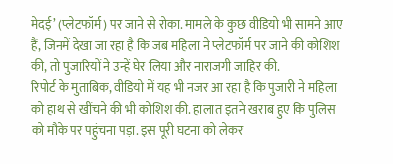मेदई’ (प्लेटफॉर्म) पर जाने से रोका. मामले के कुछ वीडियो भी सामने आए हैं, जिनमें देखा जा रहा है कि जब महिला ने प्लेटफॉर्म पर जाने की कोशिश की, तो पुजारियों ने उन्हें घेर लिया और नाराजगी जाहिर की.
रिपोर्ट के मुताबिक, वीडियो में यह भी नजर आ रहा है कि पुजारी ने महिला को हाथ से खींचने की भी कोशिश की. हालात इतने खराब हुए कि पुलिस को मौके पर पहुंचना पड़ा. इस पूरी घटना को लेकर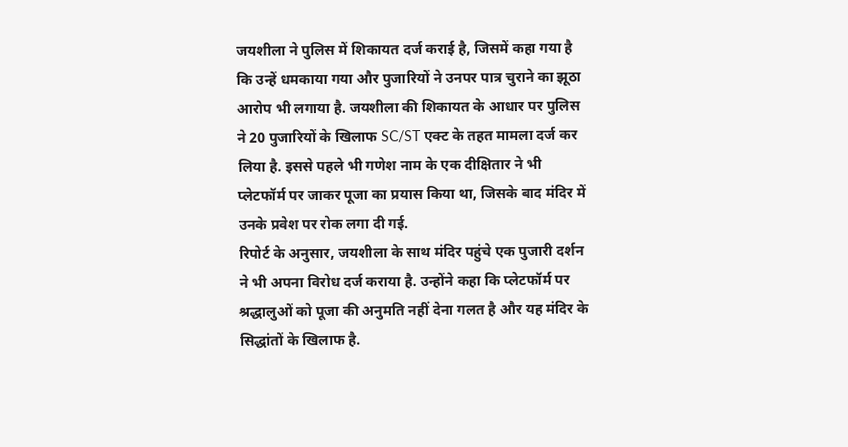जयशीला ने पुलिस में शिकायत दर्ज कराई है, जिसमें कहा गया है कि उन्हें धमकाया गया और पुजारियों ने उनपर पात्र चुराने का झूठा आरोप भी लगाया है. जयशीला की शिकायत के आधार पर पुलिस ने 20 पुजारियों के खिलाफ SC/ST एक्ट के तहत मामला दर्ज कर लिया है. इससे पहले भी गणेश नाम के एक दीक्षितार ने भी प्लेटफॉर्म पर जाकर पूजा का प्रयास किया था, जिसके बाद मंदिर में उनके प्रवेश पर रोक लगा दी गई.
रिपोर्ट के अनुसार, जयशीला के साथ मंदिर पहुंचे एक पुजारी दर्शन ने भी अपना विरोध दर्ज कराया है. उन्होंने कहा कि प्लेटफॉर्म पर श्रद्धालुओं को पूजा की अनुमति नहीं देना गलत है और यह मंदिर के सिद्धांतों के खिलाफ है.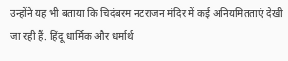उन्होंने यह भी बताया कि चिदंबरम नटराजन मंदिर में कई अनियमितताएं देखी जा रही हैं. हिंदू धार्मिक और धर्मार्थ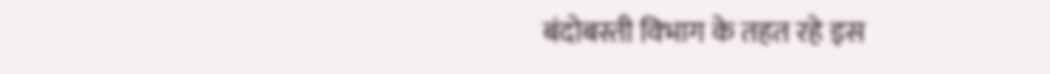बंदोबस्ती विभाग के तहत रहे इस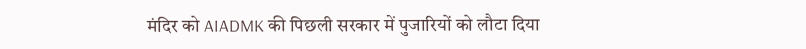मंदिर को AIADMK की पिछली सरकार में पुजारियों को लौटा दिया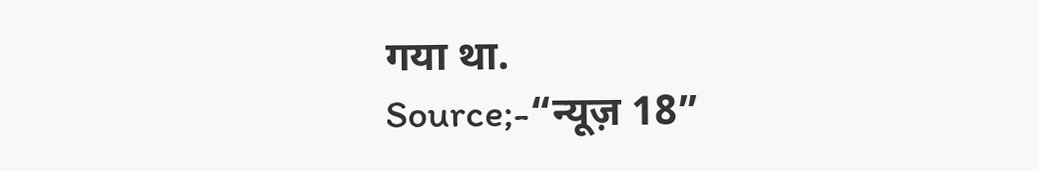गया था.
Source;-“न्यूज़ 18”